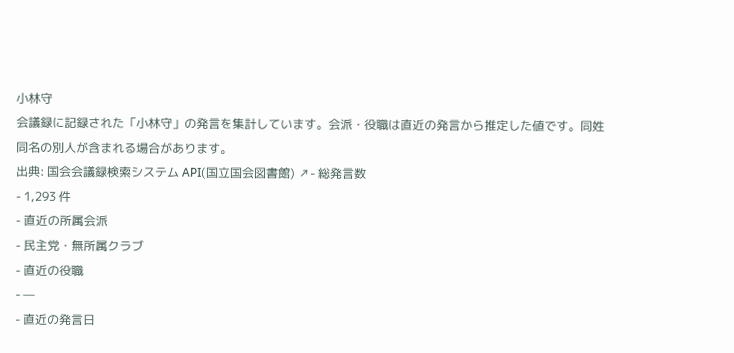小林守
会議録に記録された「小林守」の発言を集計しています。会派・役職は直近の発言から推定した値です。同姓同名の別人が含まれる場合があります。
出典: 国会会議録検索システム API(国立国会図書館) ↗- 総発言数
- 1,293 件
- 直近の所属会派
- 民主党・無所属クラブ
- 直近の役職
- —
- 直近の発言日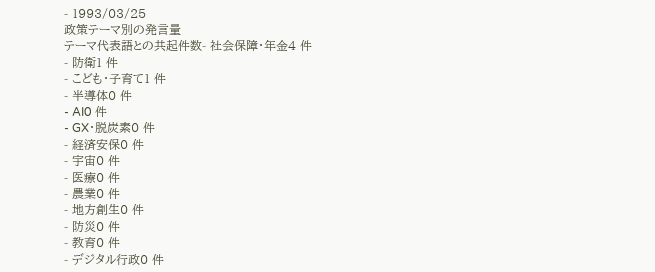- 1993/03/25
政策テーマ別の発言量
テーマ代表語との共起件数- 社会保障・年金4 件
- 防衛1 件
- こども・子育て1 件
- 半導体0 件
- AI0 件
- GX・脱炭素0 件
- 経済安保0 件
- 宇宙0 件
- 医療0 件
- 農業0 件
- 地方創生0 件
- 防災0 件
- 教育0 件
- デジタル行政0 件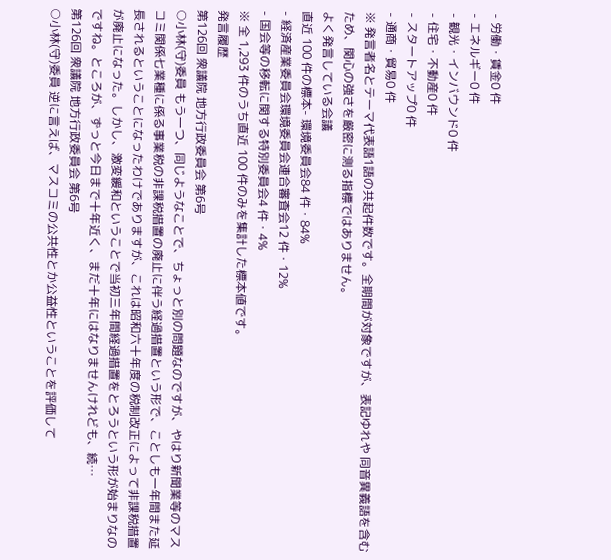- 労働・賃金0 件
- エネルギー0 件
- 観光・インバウンド0 件
- 住宅・不動産0 件
- スタートアップ0 件
- 通商・貿易0 件
※ 発言者名とテーマ代表語1語の共起件数です。全期間が対象ですが、表記ゆれや 同音異義語を含むため、関心の強さを厳密に測る指標ではありません。
よく発言している会議
直近 100 件の標本- 環境委員会84 件・84%
- 経済産業委員会環境委員会連合審査会12 件・12%
- 国会等の移転に関する特別委員会4 件・4%
※ 全 1,293 件のうち直近 100 件のみを集計した標本値です。
発言履歴
第126回 衆議院 地方行政委員会 第6号
○小林(守)委員 もう一つ、同じようなことで、ちょっと別の問題なのですが、やはり新聞業等のマスコミ関係七業種に係る事業税の非課税措置の廃止に伴う経過措置という形で、ことしも一年間また延長されるということになったわけでありますが、これは昭和六十年度の税制改正によって非課税措置が廃止になった。しかし、激変緩和ということで当初三年間経過措置をとろうという形が始まりなのですね。ところが、ずっと今日まで十年近く、まだ十年にはなりませんけれども、続…
第126回 衆議院 地方行政委員会 第6号
○小林(守)委員 逆に言えば、マスコミの公共性とか公益性ということを評価して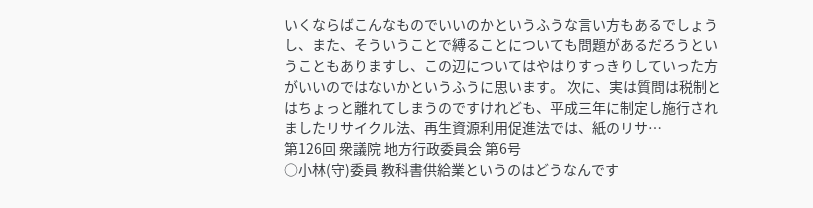いくならばこんなものでいいのかというふうな言い方もあるでしょうし、また、そういうことで縛ることについても問題があるだろうということもありますし、この辺についてはやはりすっきりしていった方がいいのではないかというふうに思います。 次に、実は質問は税制とはちょっと離れてしまうのですけれども、平成三年に制定し施行されましたリサイクル法、再生資源利用促進法では、紙のリサ…
第126回 衆議院 地方行政委員会 第6号
○小林(守)委員 教科書供給業というのはどうなんです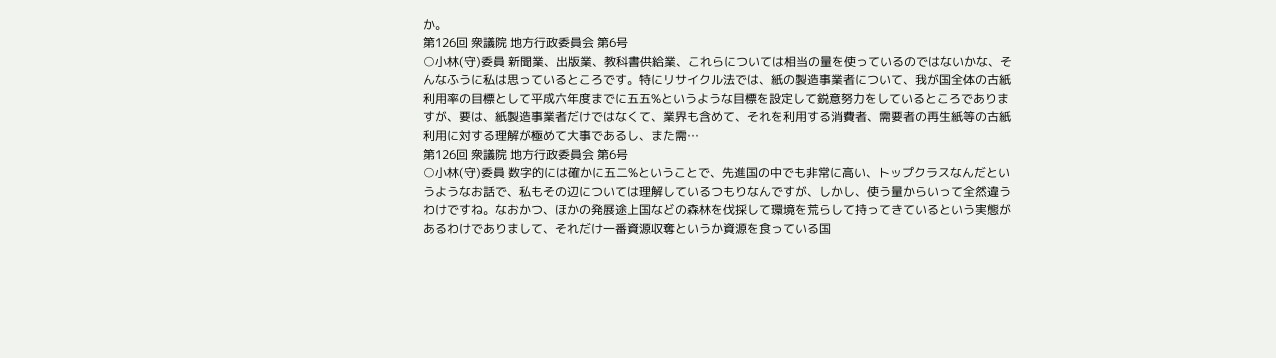か。
第126回 衆議院 地方行政委員会 第6号
○小林(守)委員 新聞業、出版業、教科書供給業、これらについては相当の量を使っているのではないかな、そんなふうに私は思っているところです。特にリサイクル法では、紙の製造事業者について、我が国全体の古紙利用率の目標として平成六年度までに五五%というような目標を設定して鋭意努力をしているところでありますが、要は、紙製造事業者だけではなくて、業界も含めて、それを利用する消費者、需要者の再生紙等の古紙利用に対する理解が極めて大事であるし、また需…
第126回 衆議院 地方行政委員会 第6号
○小林(守)委員 数字的には確かに五二%ということで、先進国の中でも非常に高い、トップクラスなんだというようなお話で、私もその辺については理解しているつもりなんですが、しかし、使う量からいって全然違うわけですね。なおかつ、ほかの発展途上国などの森林を伐採して環境を荒らして持ってきているという実態があるわけでありまして、それだけ一番資源収奪というか資源を食っている国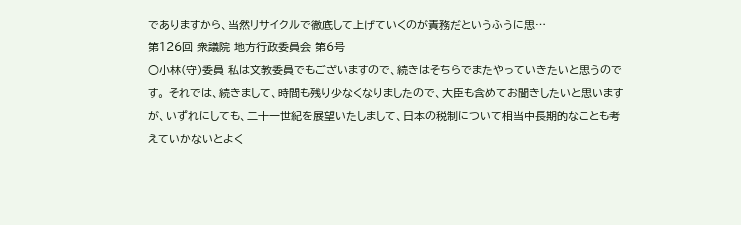でありますから、当然リサイクルで徹底して上げていくのが責務だというふうに思…
第126回 衆議院 地方行政委員会 第6号
○小林(守)委員 私は文教委員でもございますので、続きはそちらでまたやっていきたいと思うのです。 それでは、続きまして、時間も残り少なくなりましたので、大臣も含めてお聞きしたいと思いますが、いずれにしても、二十一世紀を展望いたしまして、日本の税制について相当中長期的なことも考えていかないとよく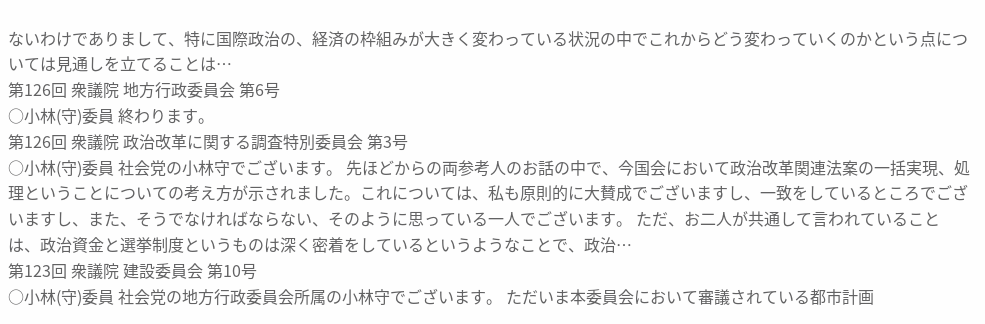ないわけでありまして、特に国際政治の、経済の枠組みが大きく変わっている状況の中でこれからどう変わっていくのかという点については見通しを立てることは…
第126回 衆議院 地方行政委員会 第6号
○小林(守)委員 終わります。
第126回 衆議院 政治改革に関する調査特別委員会 第3号
○小林(守)委員 社会党の小林守でございます。 先ほどからの両参考人のお話の中で、今国会において政治改革関連法案の一括実現、処理ということについての考え方が示されました。これについては、私も原則的に大賛成でございますし、一致をしているところでございますし、また、そうでなければならない、そのように思っている一人でございます。 ただ、お二人が共通して言われていることは、政治資金と選挙制度というものは深く密着をしているというようなことで、政治…
第123回 衆議院 建設委員会 第10号
○小林(守)委員 社会党の地方行政委員会所属の小林守でございます。 ただいま本委員会において審議されている都市計画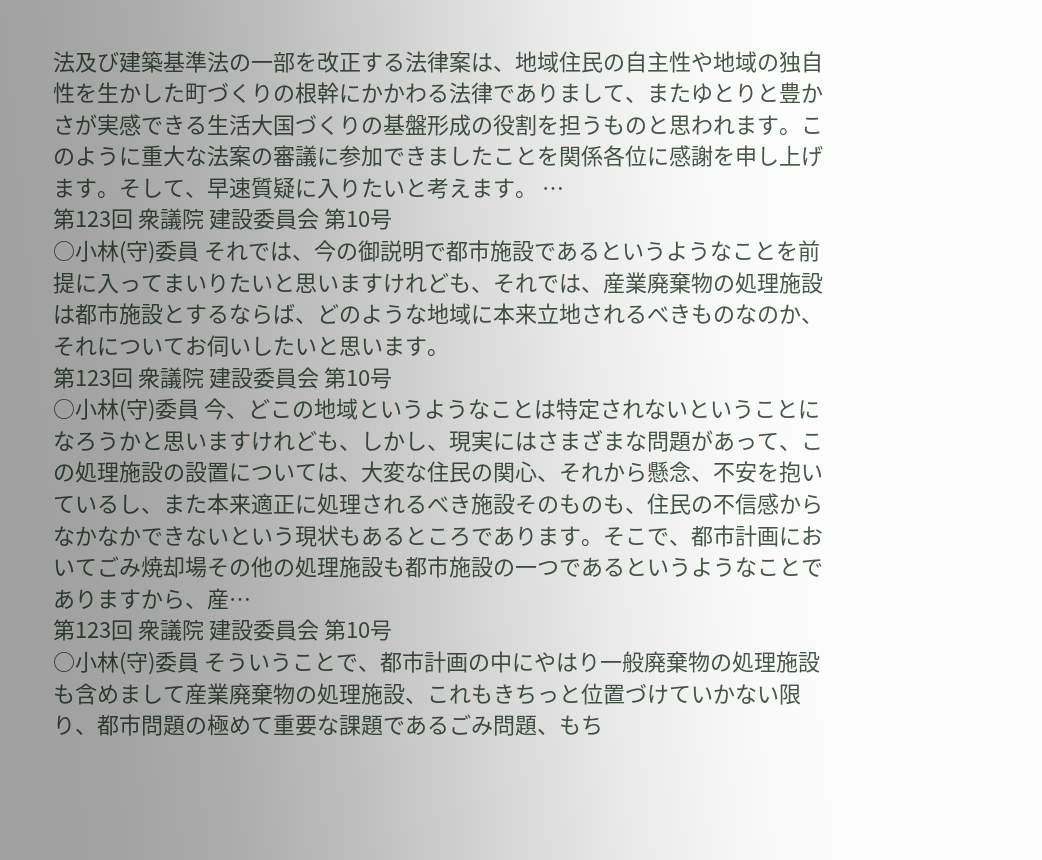法及び建築基準法の一部を改正する法律案は、地域住民の自主性や地域の独自性を生かした町づくりの根幹にかかわる法律でありまして、またゆとりと豊かさが実感できる生活大国づくりの基盤形成の役割を担うものと思われます。このように重大な法案の審議に参加できましたことを関係各位に感謝を申し上げます。そして、早速質疑に入りたいと考えます。 …
第123回 衆議院 建設委員会 第10号
○小林(守)委員 それでは、今の御説明で都市施設であるというようなことを前提に入ってまいりたいと思いますけれども、それでは、産業廃棄物の処理施設は都市施設とするならば、どのような地域に本来立地されるべきものなのか、それについてお伺いしたいと思います。
第123回 衆議院 建設委員会 第10号
○小林(守)委員 今、どこの地域というようなことは特定されないということになろうかと思いますけれども、しかし、現実にはさまざまな問題があって、この処理施設の設置については、大変な住民の関心、それから懸念、不安を抱いているし、また本来適正に処理されるべき施設そのものも、住民の不信感からなかなかできないという現状もあるところであります。そこで、都市計画においてごみ焼却場その他の処理施設も都市施設の一つであるというようなことでありますから、産…
第123回 衆議院 建設委員会 第10号
○小林(守)委員 そういうことで、都市計画の中にやはり一般廃棄物の処理施設も含めまして産業廃棄物の処理施設、これもきちっと位置づけていかない限り、都市問題の極めて重要な課題であるごみ問題、もち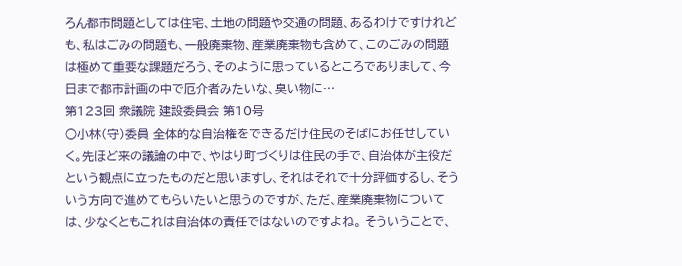ろん都市問題としては住宅、土地の問題や交通の問題、あるわけですけれども、私はごみの問題も、一般廃棄物、産業廃棄物も含めて、このごみの問題は極めて重要な課題だろう、そのように思っているところでありまして、今日まで都市計画の中で厄介者みたいな、臭い物に…
第123回 衆議院 建設委員会 第10号
○小林(守)委員 全体的な自治権をできるだけ住民のそばにお任せしていく。先ほど来の議論の中で、やはり町づくりは住民の手で、自治体が主役だという観点に立ったものだと思いますし、それはそれで十分評価するし、そういう方向で進めてもらいたいと思うのですが、ただ、産業廃棄物については、少なくともこれは自治体の責任ではないのですよね。 そういうことで、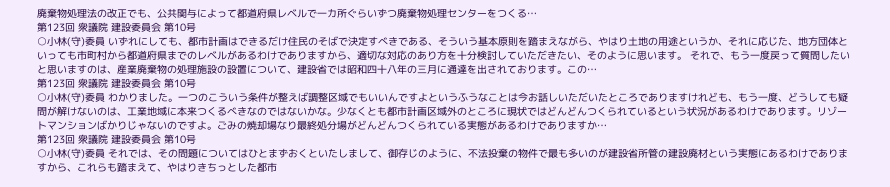廃棄物処理法の改正でも、公共関与によって都道府県レベルで一カ所ぐらいずつ廃棄物処理センターをつくる…
第123回 衆議院 建設委員会 第10号
○小林(守)委員 いずれにしても、都市計画はできるだけ住民のそばで決定すべきである、そういう基本原則を踏まえながら、やはり土地の用途というか、それに応じた、地方団体といっても市町村から都道府県までのレベルがあるわけでありますから、適切な対応のあり方を十分検討していただきたい、そのように思います。 それで、もう一度戻って質問したいと思いますのは、産業廃棄物の処理施設の設置について、建設省では昭和四十八年の三月に通達を出されております。この…
第123回 衆議院 建設委員会 第10号
○小林(守)委員 わかりました。一つのこういう条件が整えば調整区域でもいいんですよというふうなことは今お話しいただいたところでありますけれども、もう一度、どうしても疑問が解けないのは、工業地域に本来つくるべきなのではないかな。少なくとも都市計画区域外のところに現状ではどんどんつくられているという状況があるわけであります。リゾートマンションばかりじゃないのですよ。ごみの焼却場なり最終処分場がどんどんつくられている実態があるわけでありますか…
第123回 衆議院 建設委員会 第10号
○小林(守)委員 それでは、その問題についてはひとまずおくといたしまして、御存じのように、不法投棄の物件で最も多いのが建設省所管の建設廃材という実態にあるわけでありますから、これらも踏まえて、やはりきちっとした都市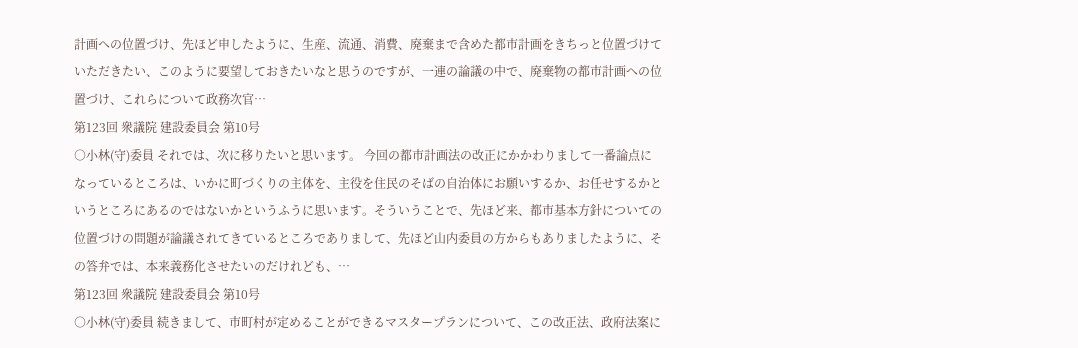計画への位置づけ、先ほど申したように、生産、流通、消費、廃棄まで含めた都市計画をきちっと位置づけていただきたい、このように要望しておきたいなと思うのですが、一連の論議の中で、廃棄物の都市計画への位置づけ、これらについて政務次官…
第123回 衆議院 建設委員会 第10号
○小林(守)委員 それでは、次に移りたいと思います。 今回の都市計画法の改正にかかわりまして一番論点になっているところは、いかに町づくりの主体を、主役を住民のそばの自治体にお願いするか、お任せするかというところにあるのではないかというふうに思います。そういうことで、先ほど来、都市基本方針についての位置づけの問題が論議されてきているところでありまして、先ほど山内委員の方からもありましたように、その答弁では、本来義務化させたいのだけれども、…
第123回 衆議院 建設委員会 第10号
○小林(守)委員 続きまして、市町村が定めることができるマスタープランについて、この改正法、政府法案に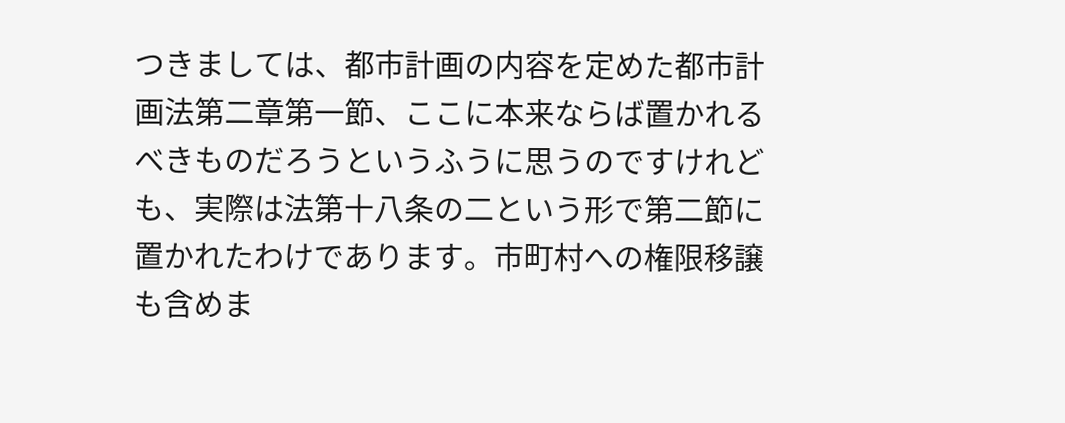つきましては、都市計画の内容を定めた都市計画法第二章第一節、ここに本来ならば置かれるべきものだろうというふうに思うのですけれども、実際は法第十八条の二という形で第二節に置かれたわけであります。市町村への権限移譲も含めま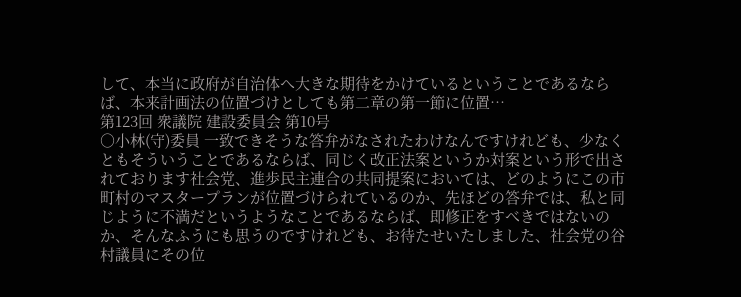して、本当に政府が自治体へ大きな期待をかけているということであるならば、本来計画法の位置づけとしても第二章の第一節に位置…
第123回 衆議院 建設委員会 第10号
○小林(守)委員 一致できそうな答弁がなされたわけなんですけれども、少なくともそういうことであるならば、同じく改正法案というか対案という形で出されております社会党、進歩民主連合の共同提案においては、どのようにこの市町村のマスタープランが位置づけられているのか、先ほどの答弁では、私と同じように不満だというようなことであるならば、即修正をすべきではないのか、そんなふうにも思うのですけれども、お待たせいたしました、社会党の谷村議員にその位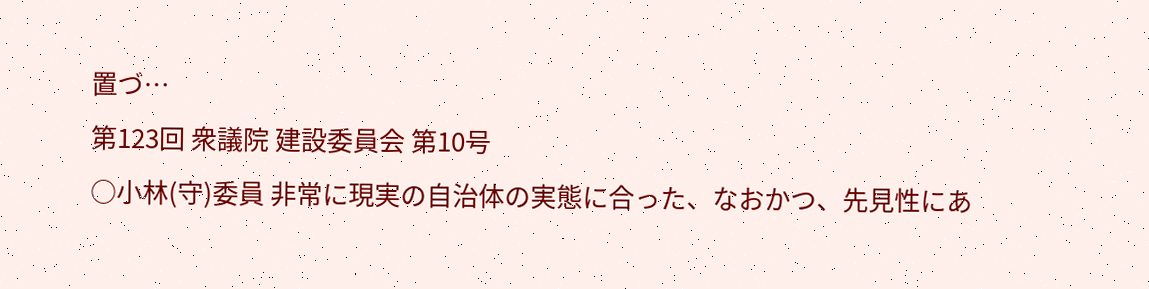置づ…
第123回 衆議院 建設委員会 第10号
○小林(守)委員 非常に現実の自治体の実態に合った、なおかつ、先見性にあ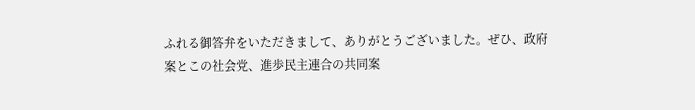ふれる御答弁をいただきまして、ありがとうございました。ぜひ、政府案とこの社会党、進歩民主連合の共同案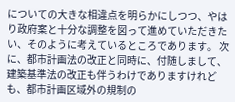についての大きな相違点を明らかにしつつ、やはり政府案と十分な調整を図って進めていただきたい、そのように考えているところであります。 次に、都市計画法の改正と同時に、付随しまして、建築基準法の改正も伴うわけでありますけれども、都市計画区域外の規制の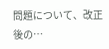問題について、改正後の…